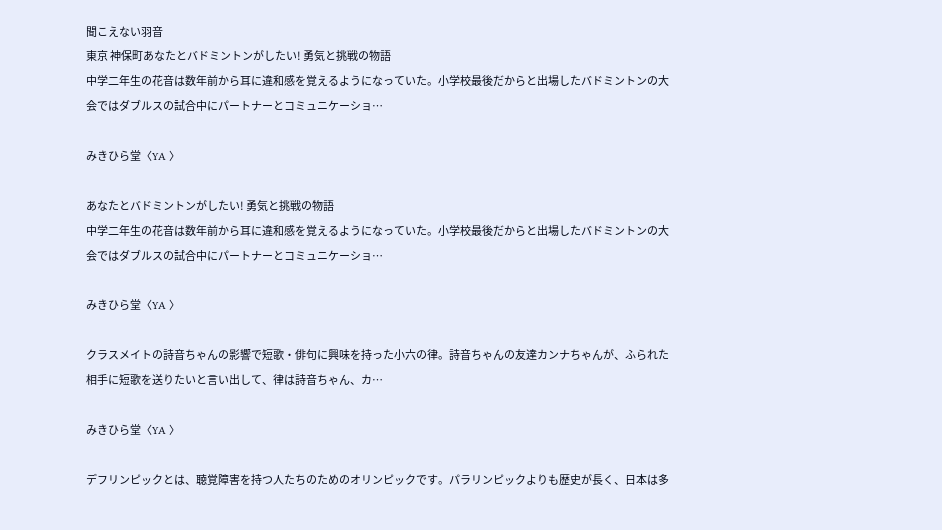聞こえない羽音
東京 神保町あなたとバドミントンがしたい! 勇気と挑戦の物語
中学二年生の花音は数年前から耳に違和感を覚えるようになっていた。小学校最後だからと出場したバドミントンの大会ではダブルスの試合中にパートナーとコミュニケーショ…

みきひら堂〈YA 〉

あなたとバドミントンがしたい! 勇気と挑戦の物語
中学二年生の花音は数年前から耳に違和感を覚えるようになっていた。小学校最後だからと出場したバドミントンの大会ではダブルスの試合中にパートナーとコミュニケーショ…

みきひら堂〈YA 〉

クラスメイトの詩音ちゃんの影響で短歌・俳句に興味を持った小六の律。詩音ちゃんの友達カンナちゃんが、ふられた相手に短歌を送りたいと言い出して、律は詩音ちゃん、カ…

みきひら堂〈YA 〉

デフリンピックとは、聴覚障害を持つ人たちのためのオリンピックです。パラリンピックよりも歴史が長く、日本は多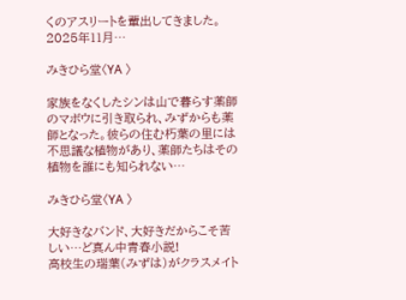くのアスリートを輩出してきました。 2025年11月…

みきひら堂〈YA 〉

家族をなくしたシンは山で暮らす薬師のマボウに引き取られ、みずからも薬師となった。彼らの住む朽葉の里には不思議な植物があり、薬師たちはその植物を誰にも知られない…

みきひら堂〈YA 〉

大好きなバンド、大好きだからこそ苦しい…ど真ん中青春小説!
高校生の瑞葉(みずは)がクラスメイト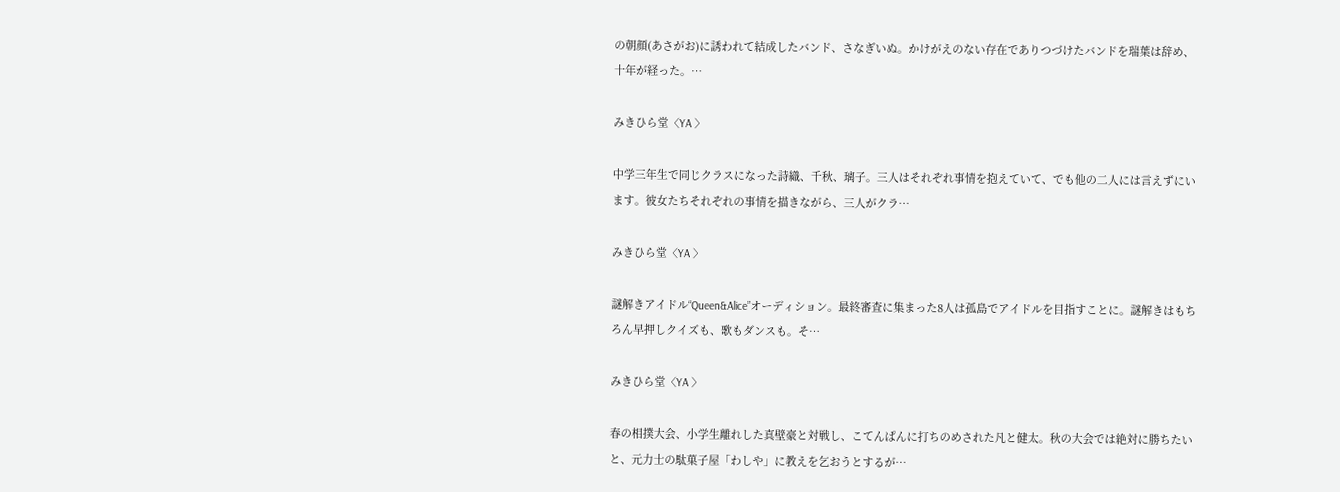の朝顔(あさがお)に誘われて結成したバンド、さなぎいぬ。かけがえのない存在でありつづけたバンドを瑞葉は辞め、十年が経った。…

みきひら堂〈YA 〉

中学三年生で同じクラスになった詩織、千秋、璃子。三人はそれぞれ事情を抱えていて、でも他の二人には言えずにいます。彼女たちそれぞれの事情を描きながら、三人がクラ…

みきひら堂〈YA 〉

謎解きアイドル“Queen&Alice”オーディション。最終審査に集まった8人は孤島でアイドルを目指すことに。謎解きはもちろん早押しクイズも、歌もダンスも。そ…

みきひら堂〈YA 〉

春の相撲大会、小学生離れした真壁豪と対戦し、こてんぱんに打ちのめされた凡と健太。秋の大会では絶対に勝ちたいと、元力士の駄菓子屋「わしや」に教えを乞おうとするが…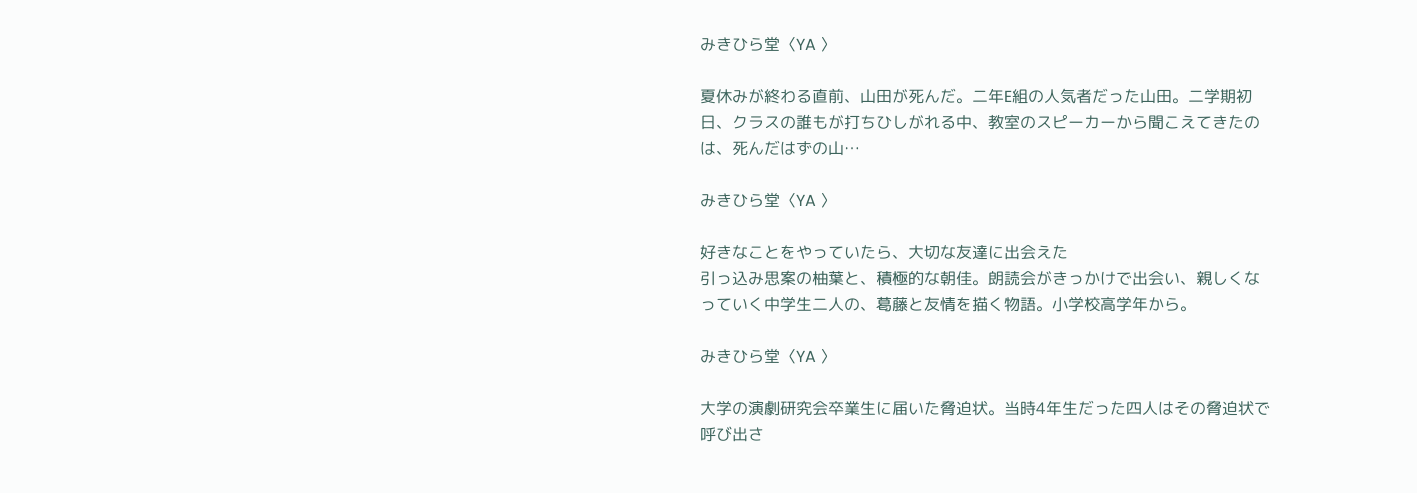みきひら堂〈YA 〉

夏休みが終わる直前、山田が死んだ。二年E組の人気者だった山田。二学期初日、クラスの誰もが打ちひしがれる中、教室のスピーカーから聞こえてきたのは、死んだはずの山…

みきひら堂〈YA 〉

好きなことをやっていたら、大切な友達に出会えた
引っ込み思案の柚葉と、積極的な朝佳。朗読会がきっかけで出会い、親しくなっていく中学生二人の、葛藤と友情を描く物語。小学校高学年から。

みきひら堂〈YA 〉

大学の演劇研究会卒業生に届いた脅迫状。当時4年生だった四人はその脅迫状で呼び出さ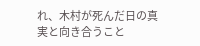れ、木村が死んだ日の真実と向き合うこと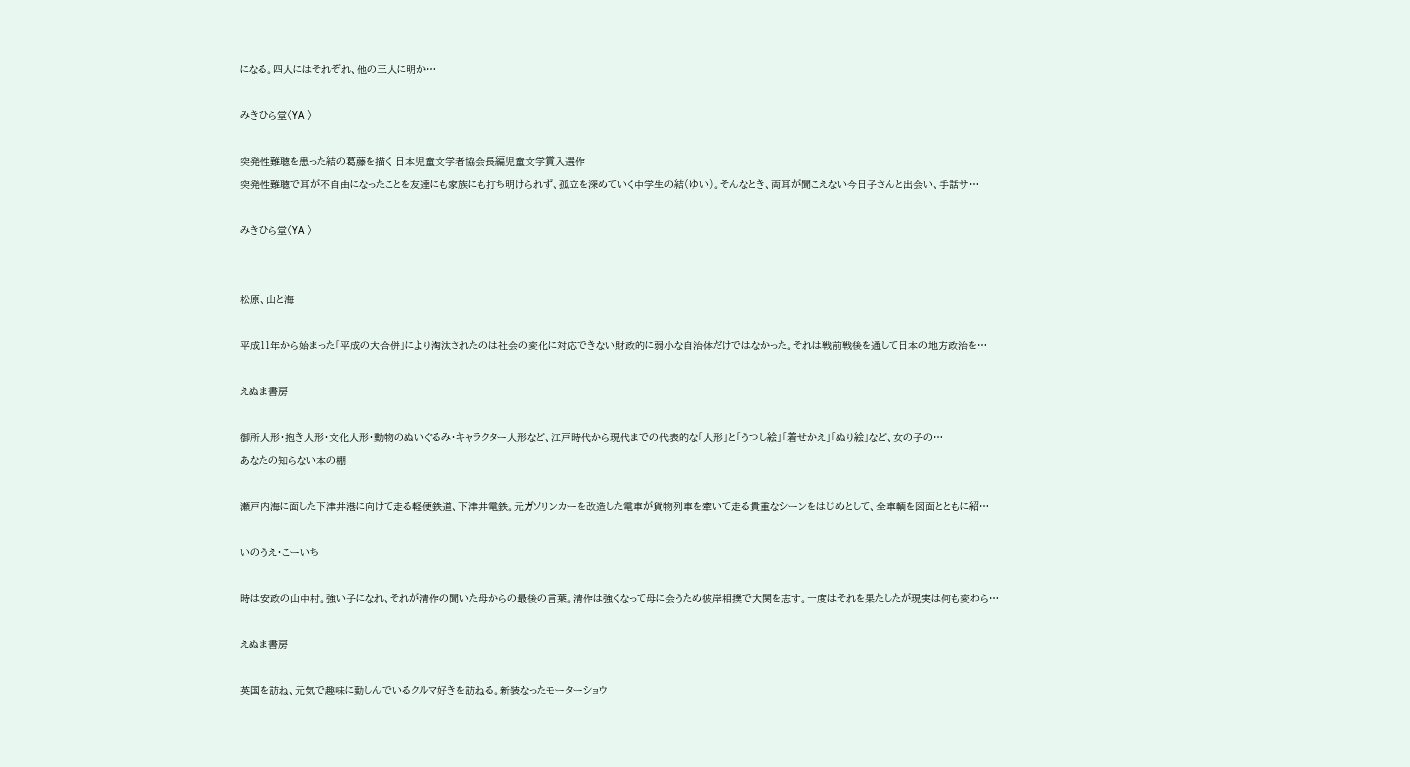になる。四人にはそれぞれ、他の三人に明か…

みきひら堂〈YA 〉

突発性難聴を患った結の葛藤を描く 日本児童文学者協会長編児童文学賞入選作
突発性難聴で耳が不自由になったことを友達にも家族にも打ち明けられず、孤立を深めていく中学生の結(ゆい)。そんなとき、両耳が聞こえない今日子さんと出会い、手話サ…

みきひら堂〈YA 〉


松原、山と海

平成11年から始まった「平成の大合併」により淘汰されたのは社会の変化に対応できない財政的に弱小な自治体だけではなかった。それは戦前戦後を通して日本の地方政治を…

えぬま書房

御所人形・抱き人形・文化人形・動物のぬいぐるみ・キャラクター人形など、江戸時代から現代までの代表的な「人形」と「うつし絵」「着せかえ」「ぬり絵」など、女の子の…
あなたの知らない本の棚

瀬戸内海に面した下津井港に向けて走る軽便鉄道、下津井電鉄。元ガソリンカーを改造した電車が貨物列車を牽いて走る貴重なシーンをはじめとして、全車輌を図面とともに紹…

いのうえ・こーいち

時は安政の山中村。強い子になれ、それが清作の聞いた母からの最後の言葉。清作は強くなって母に会うため彼岸相撲で大関を志す。一度はそれを果たしたが現実は何も変わら…

えぬま書房

英国を訪ね、元気で趣味に勤しんでいるクルマ好きを訪ねる。新装なったモーターショウ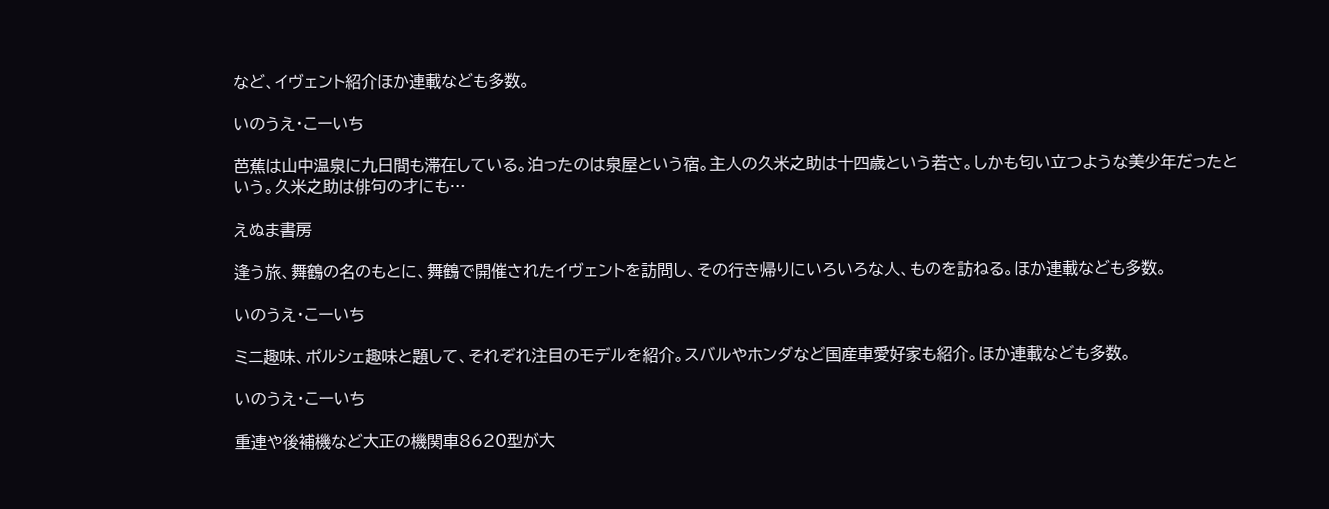など、イヴェント紹介ほか連載なども多数。

いのうえ・こーいち

芭蕉は山中温泉に九日間も滞在している。泊ったのは泉屋という宿。主人の久米之助は十四歳という若さ。しかも匂い立つような美少年だったという。久米之助は俳句の才にも…

えぬま書房

逢う旅、舞鶴の名のもとに、舞鶴で開催されたイヴェントを訪問し、その行き帰りにいろいろな人、ものを訪ねる。ほか連載なども多数。

いのうえ・こーいち

ミニ趣味、ポルシェ趣味と題して、それぞれ注目のモデルを紹介。スバルやホンダなど国産車愛好家も紹介。ほか連載なども多数。

いのうえ・こーいち

重連や後補機など大正の機関車8620型が大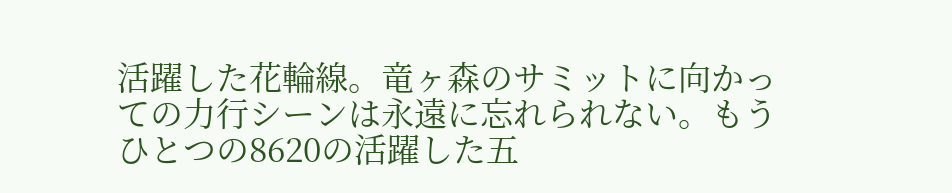活躍した花輪線。竜ヶ森のサミットに向かっての力行シーンは永遠に忘れられない。もうひとつの8620の活躍した五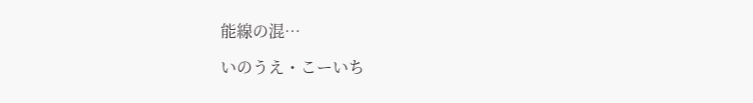能線の混…

いのうえ・こーいち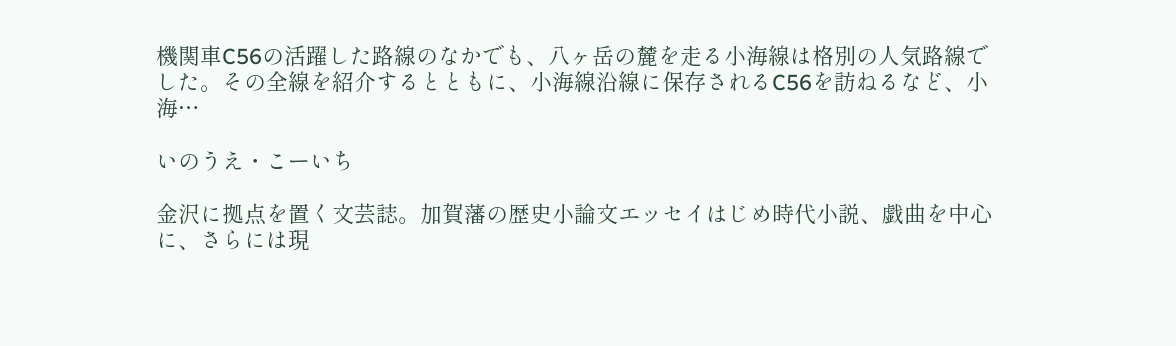機関車C56の活躍した路線のなかでも、八ヶ岳の麓を走る小海線は格別の人気路線でした。その全線を紹介するとともに、小海線沿線に保存されるC56を訪ねるなど、小海…

いのうえ・こーいち

金沢に拠点を置く文芸誌。加賀藩の歴史小論文エッセイはじめ時代小説、戯曲を中心に、さらには現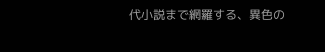代小説まで網羅する、異色の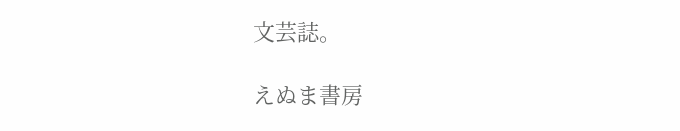文芸誌。

えぬま書房